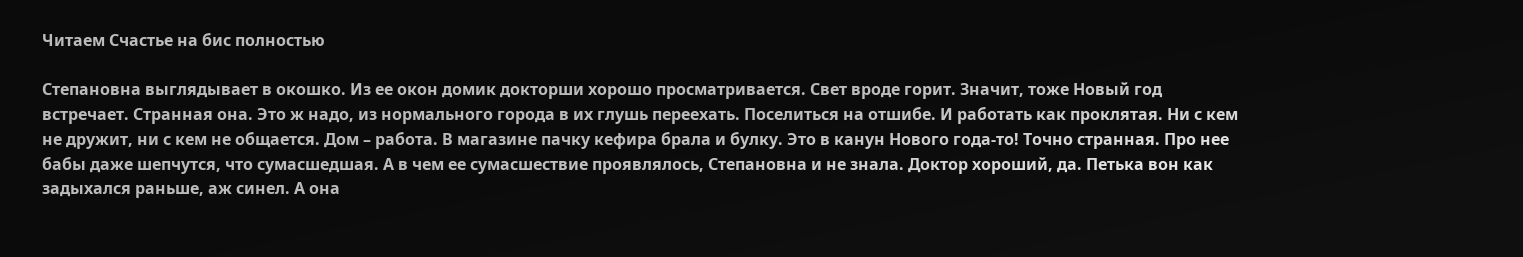Читаем Счастье на бис полностью

Степановна выглядывает в окошко. Из ее окон домик докторши хорошо просматривается. Свет вроде горит. Значит, тоже Новый год встречает. Странная она. Это ж надо, из нормального города в их глушь переехать. Поселиться на отшибе. И работать как проклятая. Ни с кем не дружит, ни с кем не общается. Дом – работа. В магазине пачку кефира брала и булку. Это в канун Нового года-то! Точно странная. Про нее бабы даже шепчутся, что сумасшедшая. А в чем ее сумасшествие проявлялось, Степановна и не знала. Доктор хороший, да. Петька вон как задыхался раньше, аж синел. А она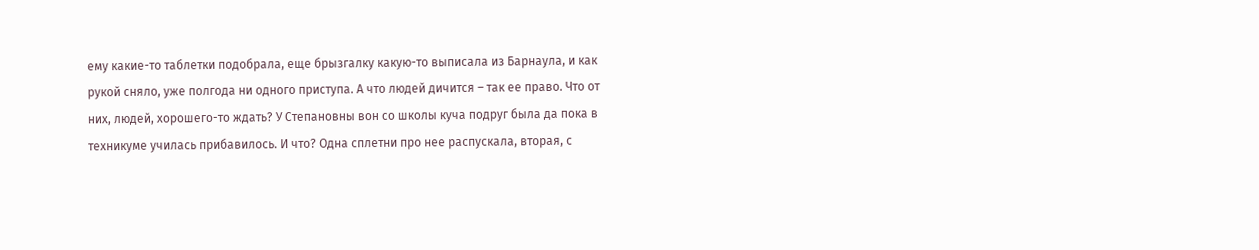ему какие-то таблетки подобрала, еще брызгалку какую-то выписала из Барнаула, и как рукой сняло, уже полгода ни одного приступа. А что людей дичится – так ее право. Что от них, людей, хорошего-то ждать? У Степановны вон со школы куча подруг была да пока в техникуме училась прибавилось. И что? Одна сплетни про нее распускала, вторая, с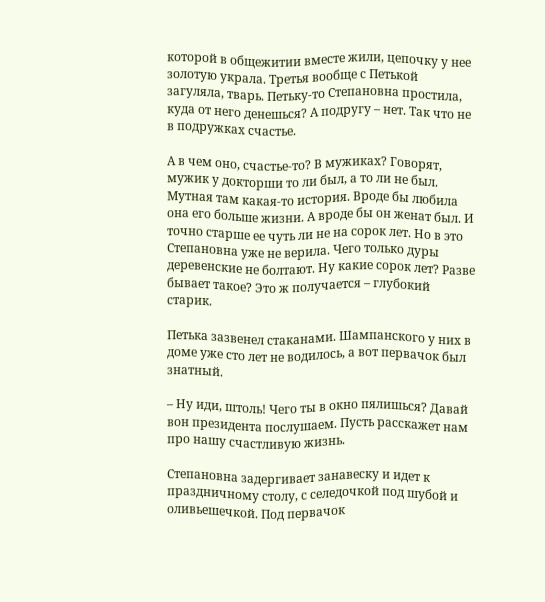которой в общежитии вместе жили, цепочку у нее золотую украла. Третья вообще с Петькой загуляла, тварь. Петьку-то Степановна простила, куда от него денешься? А подругу – нет. Так что не в подружках счастье.

А в чем оно, счастье-то? В мужиках? Говорят, мужик у докторши то ли был, а то ли не был. Мутная там какая-то история. Вроде бы любила она его больше жизни. А вроде бы он женат был. И точно старше ее чуть ли не на сорок лет. Но в это Степановна уже не верила. Чего только дуры деревенские не болтают. Ну какие сорок лет? Разве бывает такое? Это ж получается – глубокий старик.

Петька зазвенел стаканами. Шампанского у них в доме уже сто лет не водилось, а вот первачок был знатный.

– Ну иди, штоль! Чего ты в окно пялишься? Давай вон президента послушаем. Пусть расскажет нам про нашу счастливую жизнь.

Степановна задергивает занавеску и идет к праздничному столу, с селедочкой под шубой и оливьешечкой. Под первачок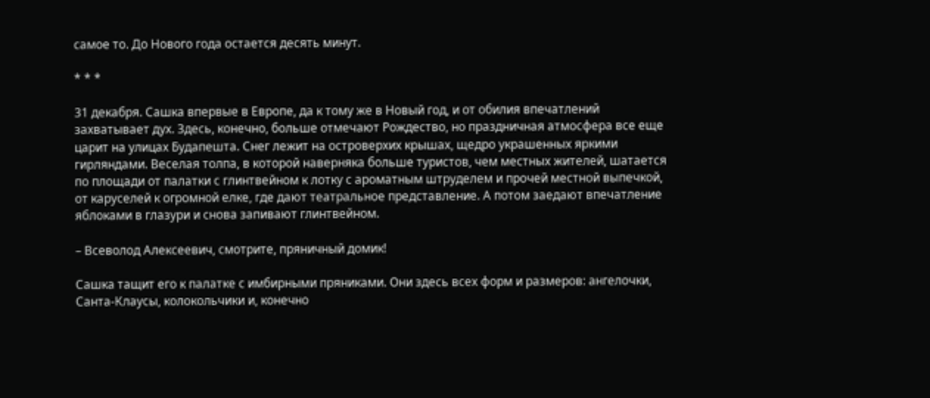самое то. До Нового года остается десять минут.

* * *

31 декабря. Сашка впервые в Европе, да к тому же в Новый год, и от обилия впечатлений захватывает дух. Здесь, конечно, больше отмечают Рождество, но праздничная атмосфера все еще царит на улицах Будапешта. Снег лежит на островерхих крышах, щедро украшенных яркими гирляндами. Веселая толпа, в которой наверняка больше туристов, чем местных жителей, шатается по площади от палатки с глинтвейном к лотку с ароматным штруделем и прочей местной выпечкой, от каруселей к огромной елке, где дают театральное представление. А потом заедают впечатление яблоками в глазури и снова запивают глинтвейном.

– Всеволод Алексеевич, смотрите, пряничный домик!

Сашка тащит его к палатке с имбирными пряниками. Они здесь всех форм и размеров: ангелочки, Санта-Клаусы, колокольчики и, конечно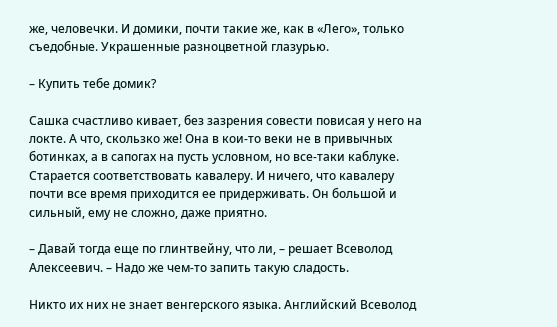же, человечки. И домики, почти такие же, как в «Лего», только съедобные. Украшенные разноцветной глазурью.

– Купить тебе домик?

Сашка счастливо кивает, без зазрения совести повисая у него на локте. А что, скользко же! Она в кои-то веки не в привычных ботинках, а в сапогах на пусть условном, но все-таки каблуке. Старается соответствовать кавалеру. И ничего, что кавалеру почти все время приходится ее придерживать. Он большой и сильный, ему не сложно, даже приятно.

– Давай тогда еще по глинтвейну, что ли, – решает Всеволод Алексеевич. – Надо же чем-то запить такую сладость.

Никто их них не знает венгерского языка. Английский Всеволод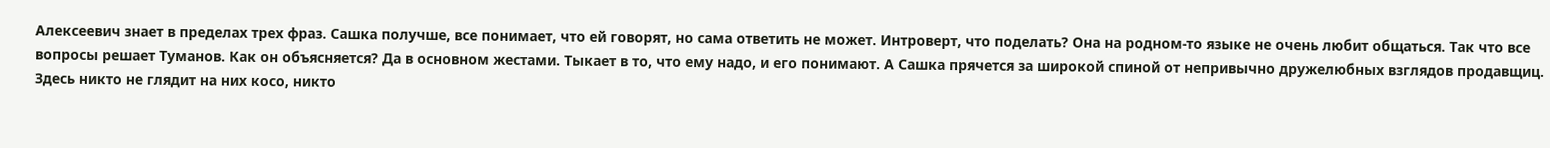Алексеевич знает в пределах трех фраз. Сашка получше, все понимает, что ей говорят, но сама ответить не может. Интроверт, что поделать? Она на родном-то языке не очень любит общаться. Так что все вопросы решает Туманов. Как он объясняется? Да в основном жестами. Тыкает в то, что ему надо, и его понимают. А Сашка прячется за широкой спиной от непривычно дружелюбных взглядов продавщиц. Здесь никто не глядит на них косо, никто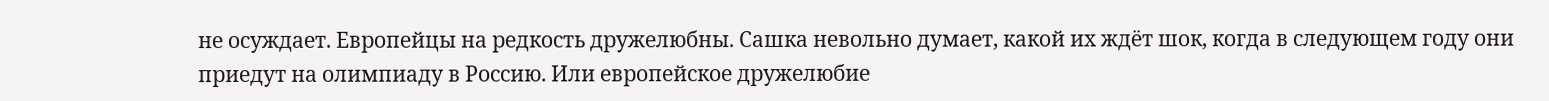не осуждает. Европейцы на редкость дружелюбны. Сашка невольно думает, какой их ждёт шок, когда в следующем году они приедут на олимпиаду в Россию. Или европейское дружелюбие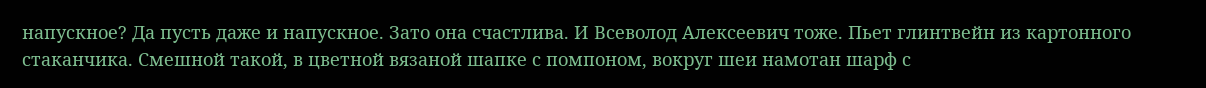напускное? Да пусть даже и напускное. Зато она счастлива. И Всеволод Алексеевич тоже. Пьет глинтвейн из картонного стаканчика. Смешной такой, в цветной вязаной шапке с помпоном, вокруг шеи намотан шарф с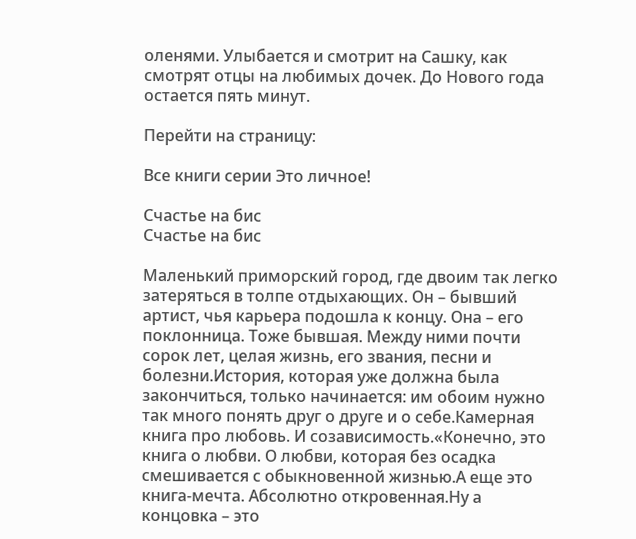оленями. Улыбается и смотрит на Сашку, как смотрят отцы на любимых дочек. До Нового года остается пять минут.

Перейти на страницу:

Все книги серии Это личное!

Счастье на бис
Счастье на бис

Маленький приморский город, где двоим так легко затеряться в толпе отдыхающих. Он – бывший артист, чья карьера подошла к концу. Она – его поклонница. Тоже бывшая. Между ними почти сорок лет, целая жизнь, его звания, песни и болезни.История, которая уже должна была закончиться, только начинается: им обоим нужно так много понять друг о друге и о себе.Камерная книга про любовь. И созависимость.«Конечно, это книга о любви. О любви, которая без осадка смешивается с обыкновенной жизнью.А еще это книга-мечта. Абсолютно откровенная.Ну а концовка – это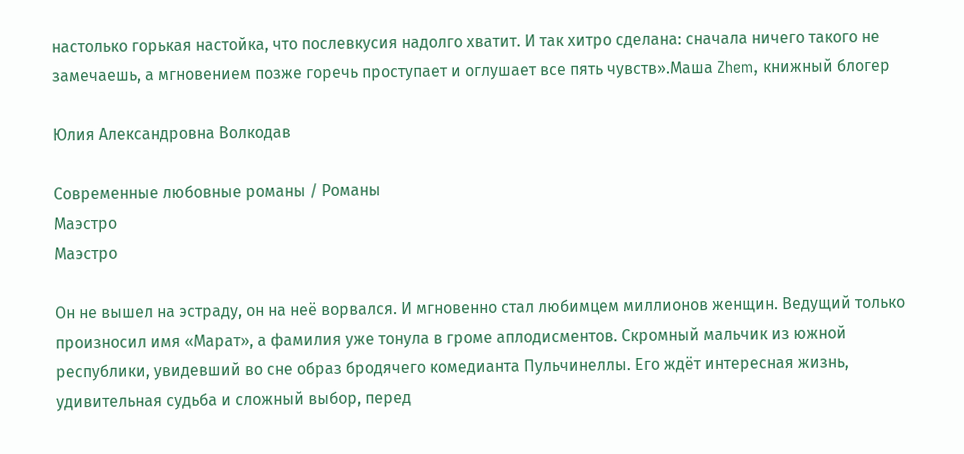настолько горькая настойка, что послевкусия надолго хватит. И так хитро сделана: сначала ничего такого не замечаешь, а мгновением позже горечь проступает и оглушает все пять чувств».Маша Zhem, книжный блогер

Юлия Александровна Волкодав

Современные любовные романы / Романы
Маэстро
Маэстро

Он не вышел на эстраду, он на неё ворвался. И мгновенно стал любимцем миллионов женщин. Ведущий только произносил имя «Марат», а фамилия уже тонула в громе аплодисментов. Скромный мальчик из южной республики, увидевший во сне образ бродячего комедианта Пульчинеллы. Его ждёт интересная жизнь, удивительная судьба и сложный выбор, перед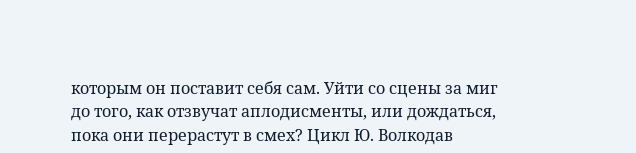которым он поставит себя сам. Уйти со сцены за миг до того, как отзвучат аплодисменты, или дождаться, пока они перерастут в смех? Цикл Ю. Волкодав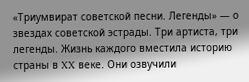«Триумвират советской песни. Легенды» — о звездах советской эстрады. Три артиста, три легенды. Жизнь каждого вместила историю страны в XX веке. Они озвучили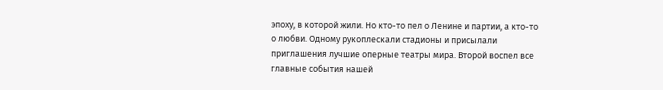эпоху, в которой жили. Но кто-то пел о Ленине и партии, а кто-то о любви. Одному рукоплескали стадионы и присылали приглашения лучшие оперные театры мира. Второй воспел все главные события нашей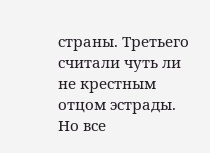страны. Третьего считали чуть ли не крестным отцом эстрады. Но все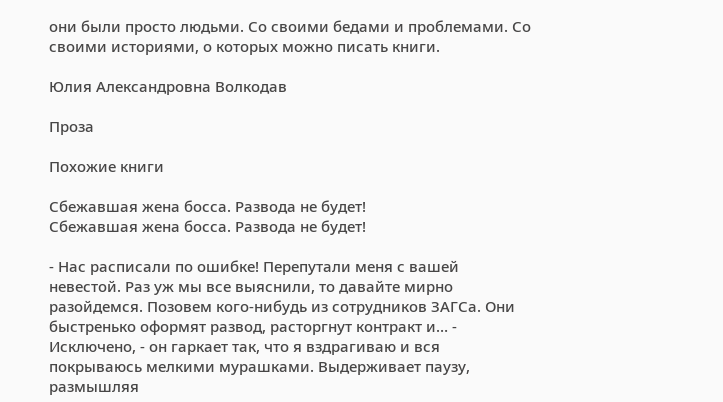они были просто людьми. Со своими бедами и проблемами. Со своими историями, о которых можно писать книги.

Юлия Александровна Волкодав

Проза

Похожие книги

Сбежавшая жена босса. Развода не будет!
Сбежавшая жена босса. Развода не будет!

- Нас расписали по ошибке! Перепутали меня с вашей невестой. Раз уж мы все выяснили, то давайте мирно разойдемся. Позовем кого-нибудь из сотрудников ЗАГСа. Они быстренько оформят развод, расторгнут контракт и… - Исключено, - он гаркает так, что я вздрагиваю и вся покрываюсь мелкими мурашками. Выдерживает паузу, размышляя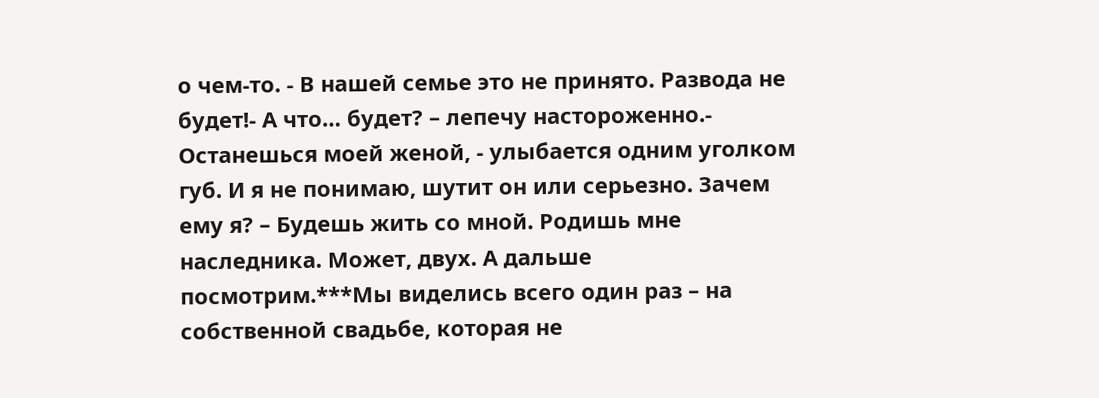о чем-то. - В нашей семье это не принято. Развода не будет!- А что… будет? – лепечу настороженно.- Останешься моей женой, - улыбается одним уголком губ. И я не понимаю, шутит он или серьезно. Зачем ему я? – Будешь жить со мной. Родишь мне наследника. Может, двух. А дальше посмотрим.***Мы виделись всего один раз – на собственной свадьбе, которая не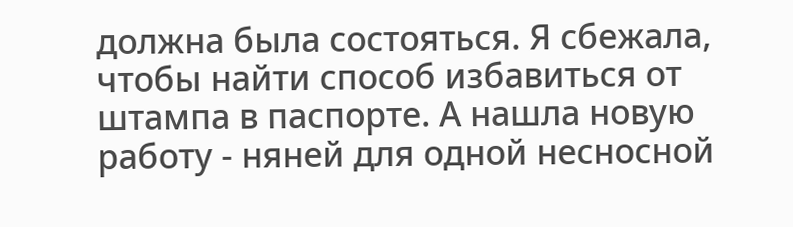должна была состояться. Я сбежала, чтобы найти способ избавиться от штампа в паспорте. А нашла новую работу - няней для одной несносной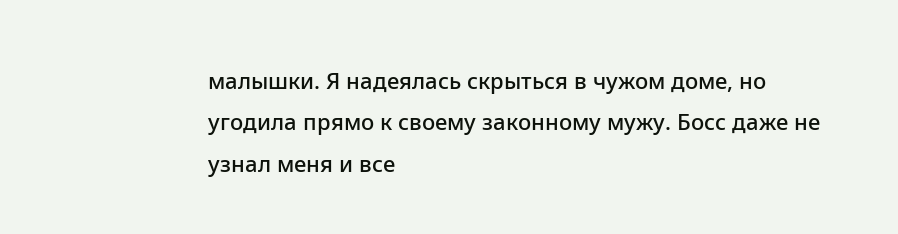малышки. Я надеялась скрыться в чужом доме, но угодила прямо к своему законному мужу. Босс даже не узнал меня и все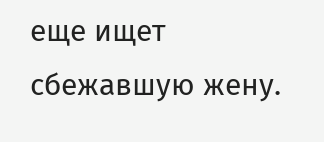еще ищет сбежавшую жену.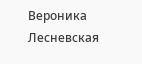Вероника Лесневская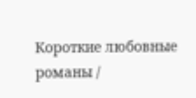Короткие любовные романы /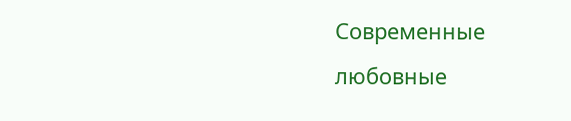Современные любовные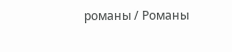романы / Романы